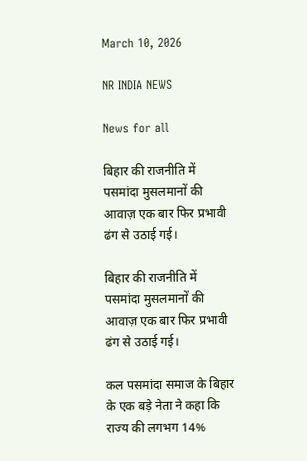March 10, 2026

NR INDIA NEWS

News for all

बिहार की राजनीति में पसमांदा मुसलमानों की आवाज़ एक बार फिर प्रभावी ढंग से उठाई गई।

बिहार की राजनीति में पसमांदा मुसलमानों की आवाज़ एक बार फिर प्रभावी ढंग से उठाई गई।

कल पसमांदा समाज के बिहार के एक बड़े नेता ने कहा कि राज्य की लगभग 14%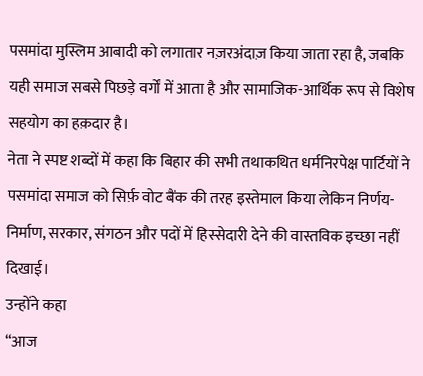पसमांदा मुस्लिम आबादी को लगातार नज़रअंदाज़ किया जाता रहा है, जबकि यही समाज सबसे पिछड़े वर्गों में आता है और सामाजिक-आर्थिक रूप से विशेष सहयोग का हक़दार है।
नेता ने स्पष्ट शब्दों में कहा कि बिहार की सभी तथाकथित धर्मनिरपेक्ष पार्टियों ने पसमांदा समाज को सिर्फ़ वोट बैंक की तरह इस्तेमाल किया लेकिन निर्णय-निर्माण, सरकार, संगठन और पदों में हिस्सेदारी देने की वास्तविक इच्छा नहीं दिखाई।
उन्होंने कहा
“आज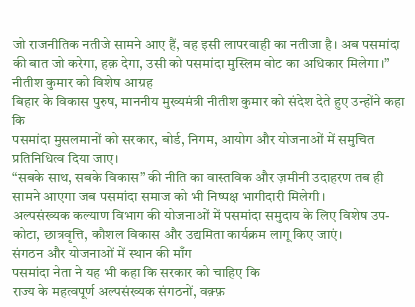जो राजनीतिक नतीजे सामने आए हैं, वह इसी लापरवाही का नतीजा है। अब पसमांदा की बात जो करेगा, हक़ देगा, उसी को पसमांदा मुस्लिम वोट का अधिकार मिलेगा।”
नीतीश कुमार को विशेष आग्रह
बिहार के विकास पुरुष, माननीय मुख्यमंत्री नीतीश कुमार को संदेश देते हुए उन्होंने कहा कि
पसमांदा मुसलमानों को सरकार, बोर्ड, निगम, आयोग और योजनाओं में समुचित प्रतिनिधित्व दिया जाए।
“सबके साथ, सबके विकास” की नीति का वास्तविक और ज़मीनी उदाहरण तब ही सामने आएगा जब पसमांदा समाज को भी निष्पक्ष भागीदारी मिलेगी।
अल्पसंख्यक कल्याण विभाग की योजनाओं में पसमांदा समुदाय के लिए विशेष उप-कोटा, छात्रवृत्ति, कौशल विकास और उद्यमिता कार्यक्रम लागू किए जाएं।
संगठन और योजनाओं में स्थान की माँग
पसमांदा नेता ने यह भी कहा कि सरकार को चाहिए कि
राज्य के महत्वपूर्ण अल्पसंख्यक संगठनों, वक़्फ़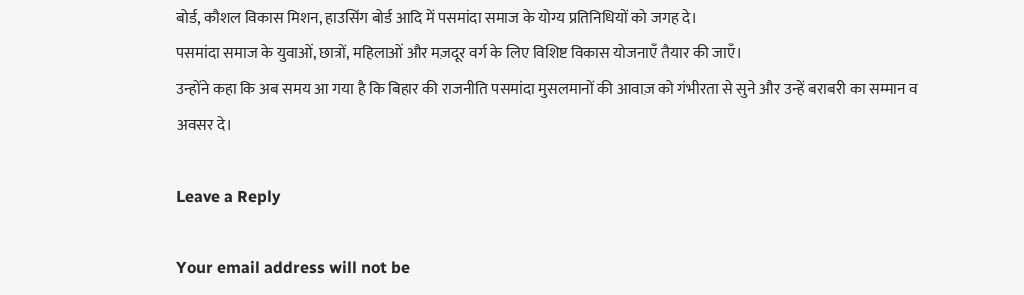बोर्ड, कौशल विकास मिशन, हाउसिंग बोर्ड आदि में पसमांदा समाज के योग्य प्रतिनिधियों को जगह दे।
पसमांदा समाज के युवाओं, छात्रों, महिलाओं और मज़दूर वर्ग के लिए विशिष्ट विकास योजनाएँ तैयार की जाएँ।
उन्होंने कहा कि अब समय आ गया है कि बिहार की राजनीति पसमांदा मुसलमानों की आवाज़ को गंभीरता से सुने और उन्हें बराबरी का सम्मान व अवसर दे।

Leave a Reply

Your email address will not be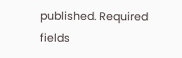published. Required fields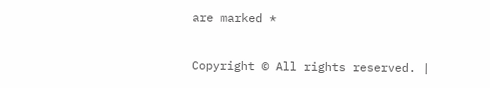are marked *

Copyright © All rights reserved. |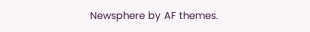Newsphere by AF themes.